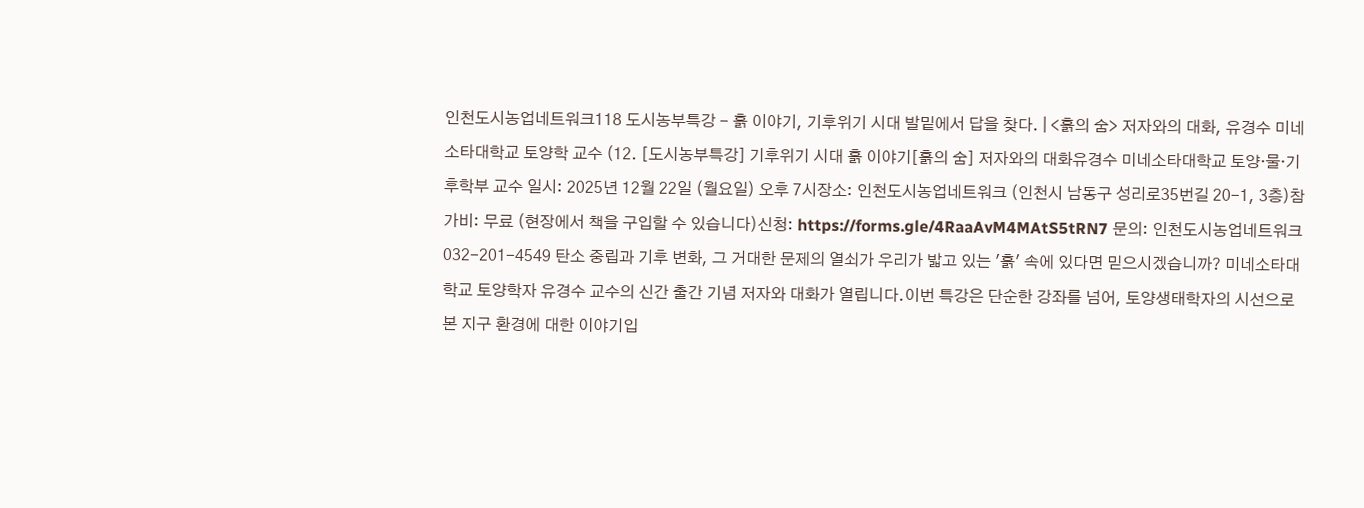인천도시농업네트워크118 도시농부특강 - 흙 이야기, 기후위기 시대 발밑에서 답을 찾다. | <흙의 숨> 저자와의 대화, 유경수 미네소타대학교 토양학 교수 (12. [도시농부특강] 기후위기 시대 흙 이야기[흙의 숨] 저자와의 대화유경수 미네소타대학교 토양·물·기후학부 교수 일시: 2025년 12월 22일 (월요일) 오후 7시장소: 인천도시농업네트워크 (인천시 남동구 성리로35번길 20-1, 3층)참가비: 무료 (현장에서 책을 구입할 수 있습니다)신청: https://forms.gle/4RaaAvM4MAtS5tRN7 문의: 인천도시농업네트워크 032-201-4549 탄소 중립과 기후 변화, 그 거대한 문제의 열쇠가 우리가 밟고 있는 '흙' 속에 있다면 믿으시겠습니까? 미네소타대학교 토양학자 유경수 교수의 신간 출간 기념 저자와 대화가 열립니다.이번 특강은 단순한 강좌를 넘어, 토양생태학자의 시선으로 본 지구 환경에 대한 이야기입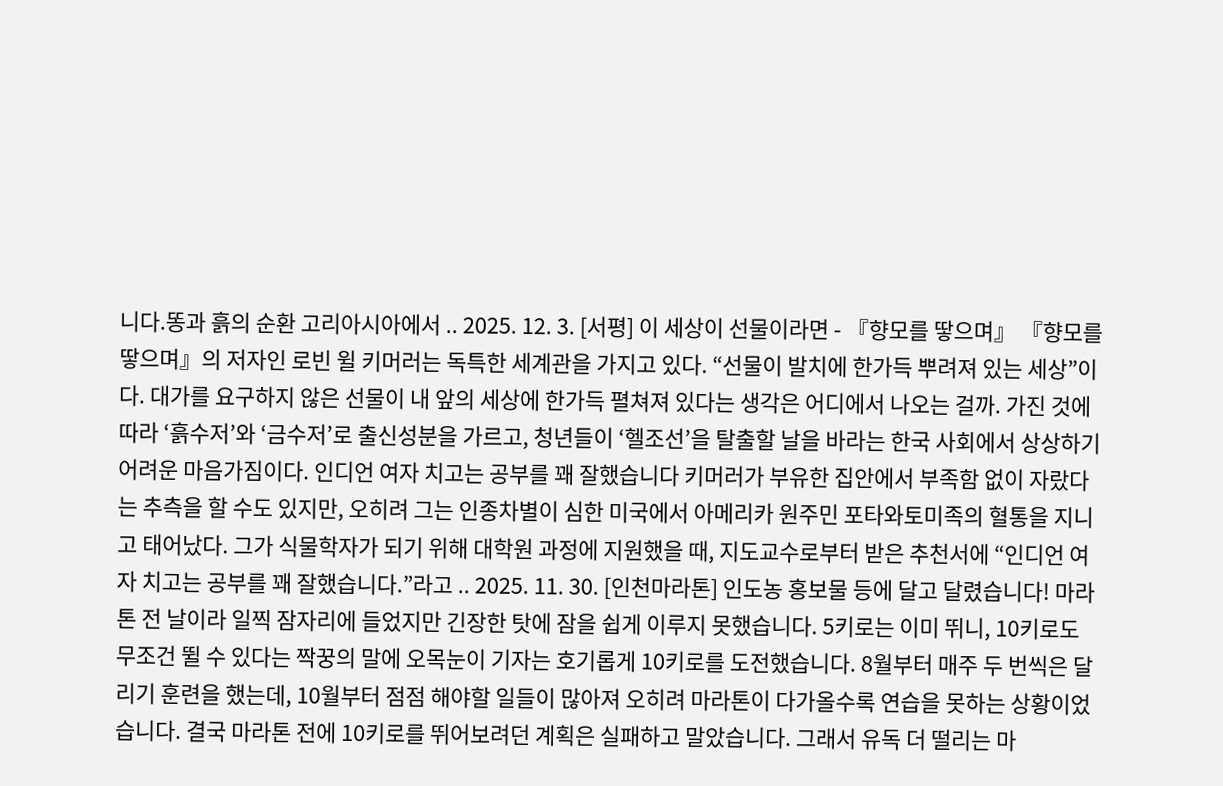니다.똥과 흙의 순환 고리아시아에서 .. 2025. 12. 3. [서평] 이 세상이 선물이라면 - 『향모를 땋으며』 『향모를 땋으며』의 저자인 로빈 윌 키머러는 독특한 세계관을 가지고 있다. “선물이 발치에 한가득 뿌려져 있는 세상”이다. 대가를 요구하지 않은 선물이 내 앞의 세상에 한가득 펼쳐져 있다는 생각은 어디에서 나오는 걸까. 가진 것에 따라 ‘흙수저’와 ‘금수저’로 출신성분을 가르고, 청년들이 ‘헬조선’을 탈출할 날을 바라는 한국 사회에서 상상하기 어려운 마음가짐이다. 인디언 여자 치고는 공부를 꽤 잘했습니다 키머러가 부유한 집안에서 부족함 없이 자랐다는 추측을 할 수도 있지만, 오히려 그는 인종차별이 심한 미국에서 아메리카 원주민 포타와토미족의 혈통을 지니고 태어났다. 그가 식물학자가 되기 위해 대학원 과정에 지원했을 때, 지도교수로부터 받은 추천서에 “인디언 여자 치고는 공부를 꽤 잘했습니다.”라고 .. 2025. 11. 30. [인천마라톤] 인도농 홍보물 등에 달고 달렸습니다! 마라톤 전 날이라 일찍 잠자리에 들었지만 긴장한 탓에 잠을 쉽게 이루지 못했습니다. 5키로는 이미 뛰니, 10키로도 무조건 뛸 수 있다는 짝꿍의 말에 오목눈이 기자는 호기롭게 10키로를 도전했습니다. 8월부터 매주 두 번씩은 달리기 훈련을 했는데, 10월부터 점점 해야할 일들이 많아져 오히려 마라톤이 다가올수록 연습을 못하는 상황이었습니다. 결국 마라톤 전에 10키로를 뛰어보려던 계획은 실패하고 말았습니다. 그래서 유독 더 떨리는 마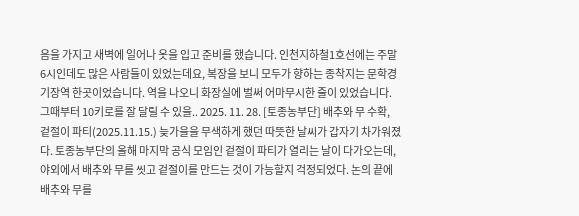음을 가지고 새벽에 일어나 옷을 입고 준비를 했습니다. 인천지하철1호선에는 주말 6시인데도 많은 사람들이 있었는데요, 복장을 보니 모두가 향하는 종착지는 문학경기장역 한곳이었습니다. 역을 나오니 화장실에 벌써 어마무시한 줄이 있었습니다. 그때부터 10키로를 잘 달릴 수 있을.. 2025. 11. 28. [토종농부단] 배추와 무 수확, 겉절이 파티(2025.11.15.) 늦가을을 무색하게 했던 따뜻한 날씨가 갑자기 차가워졌다. 토종농부단의 올해 마지막 공식 모임인 겉절이 파티가 열리는 날이 다가오는데, 야외에서 배추와 무를 씻고 겉절이를 만드는 것이 가능할지 걱정되었다. 논의 끝에 배추와 무를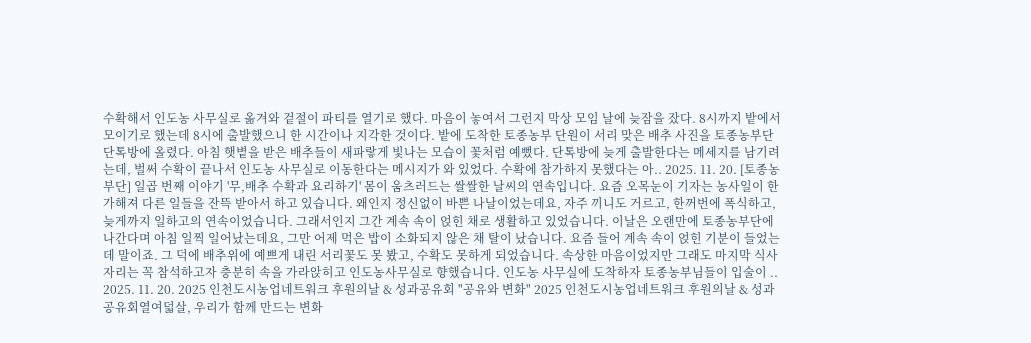수확해서 인도농 사무실로 옮겨와 겉절이 파티를 열기로 했다. 마음이 놓여서 그런지 막상 모임 날에 늦잠을 잤다. 8시까지 밭에서 모이기로 했는데 8시에 출발했으니 한 시간이나 지각한 것이다. 밭에 도착한 토종농부 단원이 서리 맞은 배추 사진을 토종농부단 단톡방에 올렸다. 아침 햇볕을 받은 배추들이 새파랗게 빛나는 모습이 꽃처럼 예뻤다. 단톡방에 늦게 출발한다는 메세지를 남기려는데, 벌써 수확이 끝나서 인도농 사무실로 이동한다는 메시지가 와 있었다. 수확에 참가하지 못했다는 아.. 2025. 11. 20. [토종농부단] 일곱 번째 이야기 '무,배추 수확과 요리하기' 몸이 움츠러드는 쌀쌀한 날씨의 연속입니다. 요즘 오목눈이 기자는 농사일이 한가해져 다른 일들을 잔뜩 받아서 하고 있습니다. 왜인지 정신없이 바쁜 나날이었는데요, 자주 끼니도 거르고, 한꺼번에 폭식하고, 늦게까지 일하고의 연속이었습니다. 그래서인지 그간 계속 속이 얹힌 채로 생활하고 있었습니다. 이날은 오랜만에 토종농부단에 나간다며 아침 일찍 일어났는데요, 그만 어제 먹은 밥이 소화되지 않은 채 탈이 났습니다. 요즘 들어 계속 속이 얹힌 기분이 들었는데 말이죠. 그 덕에 배추위에 예쁘게 내린 서리꽃도 못 봤고, 수확도 못하게 되었습니다. 속상한 마음이었지만 그래도 마지막 식사 자리는 꼭 참석하고자 충분히 속을 가라앉히고 인도농사무실로 향했습니다. 인도농 사무실에 도착하자 토종농부님들이 입술이 .. 2025. 11. 20. 2025 인천도시농업네트워크 후원의날 & 성과공유회 "공유와 변화" 2025 인천도시농업네트워크 후원의날 & 성과공유회열여덟살, 우리가 함께 만드는 변화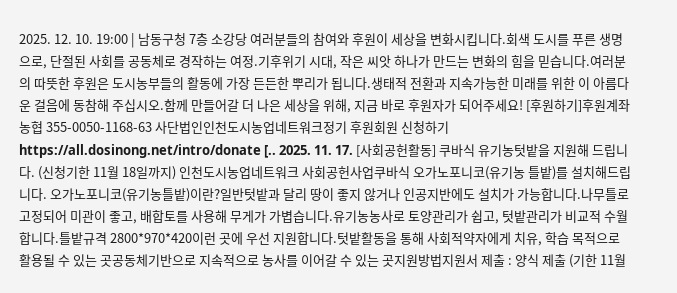2025. 12. 10. 19:00 | 남동구청 7층 소강당 여러분들의 참여와 후원이 세상을 변화시킵니다.회색 도시를 푸른 생명으로, 단절된 사회를 공동체로 경작하는 여정.기후위기 시대, 작은 씨앗 하나가 만드는 변화의 힘을 믿습니다.여러분의 따뜻한 후원은 도시농부들의 활동에 가장 든든한 뿌리가 됩니다.생태적 전환과 지속가능한 미래를 위한 이 아름다운 걸음에 동참해 주십시오.함께 만들어갈 더 나은 세상을 위해, 지금 바로 후원자가 되어주세요! [후원하기]후원계좌 농협 355-0050-1168-63 사단법인인천도시농업네트워크정기 후원회원 신청하기 https://all.dosinong.net/intro/donate [.. 2025. 11. 17. [사회공헌활동] 쿠바식 유기농텃밭을 지원해 드립니다. (신청기한 11월 18일까지) 인천도시농업네트워크 사회공헌사업쿠바식 오가노포니코(유기농 틀밭)를 설치해드립니다. 오가노포니코(유기농틀밭)이란?일반텃밭과 달리 땅이 좋지 않거나 인공지반에도 설치가 가능합니다.나무틀로 고정되어 미관이 좋고, 배합토를 사용해 무게가 가볍습니다.유기농농사로 토양관리가 쉽고, 텃밭관리가 비교적 수월합니다.틀밭규격 2800*970*420이런 곳에 우선 지원합니다.텃밭활동을 통해 사회적약자에게 치유, 학습 목적으로 활용될 수 있는 곳공동체기반으로 지속적으로 농사를 이어갈 수 있는 곳지원방법지원서 제출 : 양식 제출 (기한 11월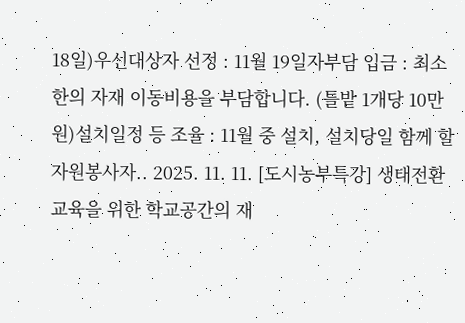18일)우선대상자 선정 : 11월 19일자부담 입금 : 최소한의 자재 이동비용을 부담합니다. (틀밭 1개당 10만원)설치일정 등 조율 : 11월 중 설치, 설치당일 함께 할 자원봉사자.. 2025. 11. 11. [도시농부특강] 생태전환교육을 위한 학교공간의 재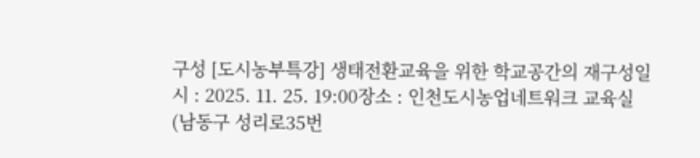구성 [도시농부특강] 생태전환교육을 위한 학교공간의 재구성일시 : 2025. 11. 25. 19:00장소 : 인천도시농업네트워크 교육실(남동구 성리로35번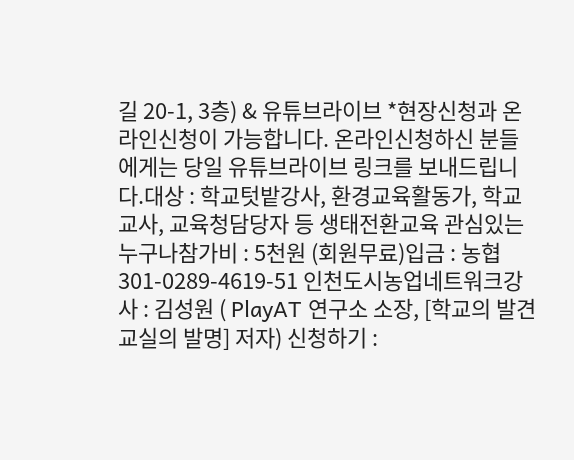길 20-1, 3층) & 유튜브라이브 *현장신청과 온라인신청이 가능합니다. 온라인신청하신 분들에게는 당일 유튜브라이브 링크를 보내드립니다.대상 : 학교텃밭강사, 환경교육활동가, 학교교사, 교육청담당자 등 생태전환교육 관심있는 누구나참가비 : 5천원 (회원무료)입금 : 농협 301-0289-4619-51 인천도시농업네트워크강사 : 김성원 ( PlayAT 연구소 소장, [학교의 발견 교실의 발명] 저자) 신청하기 :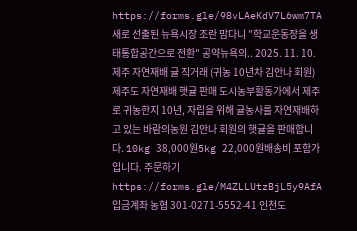https://forms.gle/98vLAeKdV7L6wm7TA 새로 선출된 뉴욕시장 조란 맘다니 "학교운동장을 생태통합공간으로 전환" 공약뉴욕의.. 2025. 11. 10. 제주 자연재배 귤 직거래 (귀농 10년차 김안나 회원) 제주도 자연재배 햇귤 판매 도시농부활동가에서 제주로 귀농한지 10년, 자립을 위해 귤농사를 자연재배하고 있는 바람의농원 김안나 회원의 햇귤을 판매합니다. 10kg 38,000원5kg 22,000원배송비 포함가입니다. 주문하기 https://forms.gle/M4ZLLUtzBjL5y9AfA입금계좌 농협 301-0271-5552-41 인천도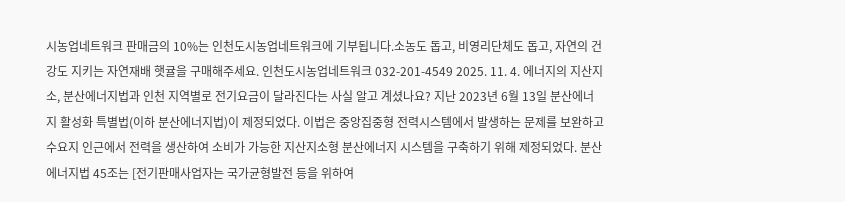시농업네트워크 판매금의 10%는 인천도시농업네트워크에 기부됩니다.소농도 돕고, 비영리단체도 돕고, 자연의 건강도 지키는 자연재배 햇귤을 구매해주세요. 인천도시농업네트워크 032-201-4549 2025. 11. 4. 에너지의 지산지소, 분산에너지법과 인천 지역별로 전기요금이 달라진다는 사실 알고 계셨나요? 지난 2023년 6월 13일 분산에너지 활성화 특별법(이하 분산에너지법)이 제정되었다. 이법은 중앙집중형 전력시스템에서 발생하는 문제를 보완하고 수요지 인근에서 전력을 생산하여 소비가 가능한 지산지소형 분산에너지 시스템을 구축하기 위해 제정되었다. 분산에너지법 45조는 [전기판매사업자는 국가균형발전 등을 위하여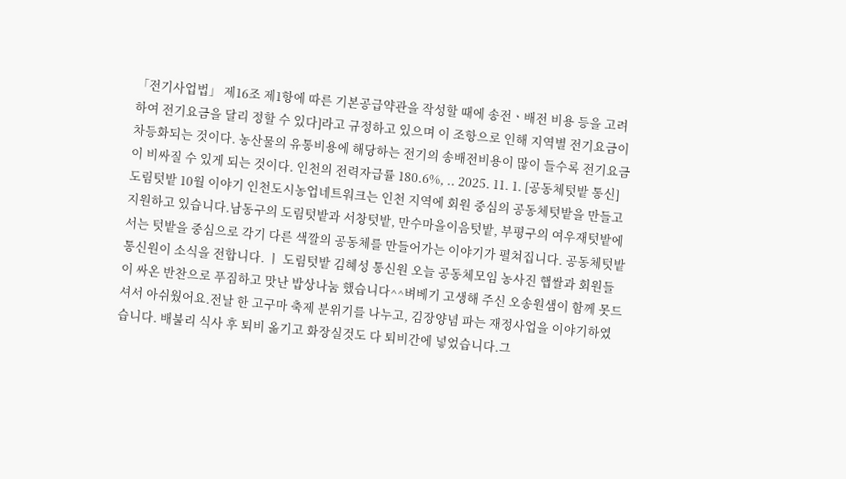「전기사업법」 제16조 제1항에 따른 기본공급약관을 작성할 때에 송전ㆍ배전 비용 등을 고려하여 전기요금을 달리 정할 수 있다]라고 규정하고 있으며 이 조항으로 인해 지역별 전기요금이 차등화되는 것이다. 농산물의 유통비용에 해당하는 전기의 송배전비용이 많이 들수록 전기요금이 비싸질 수 있게 되는 것이다. 인천의 전력자급률 180.6%, .. 2025. 11. 1. [공동체텃밭 통신] 도림텃밭 10월 이야기 인천도시농업네트워크는 인천 지역에 회원 중심의 공동체텃밭을 만들고 지원하고 있습니다.남동구의 도림텃밭과 서창텃밭, 만수마을이음텃밭, 부평구의 여우재텃밭에서는 텃밭을 중심으로 각기 다른 색깔의 공동체를 만들어가는 이야기가 펼쳐집니다. 공동체텃밭 통신원이 소식을 전합니다. ㅣ 도림텃밭 김혜성 통신원 오늘 공동체모임 농사진 햅쌀과 회원들이 싸온 반찬으로 푸짐하고 맛난 밥상나눔 했습니다^^벼베기 고생해 주신 오송원샘이 함께 못드셔서 아쉬웠어요.전날 한 고구마 축제 분위기를 나누고, 김장양념 파는 재정사업을 이야기하였습니다. 배불리 식사 후 퇴비 옮기고 화장실것도 다 퇴비간에 넣었습니다.그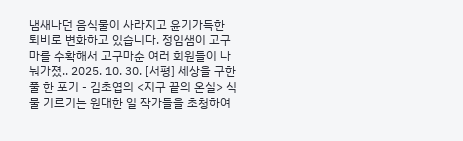냄새나던 음식물이 사라지고 윤기가득한 퇴비로 변화하고 있습니다. 정임샘이 고구마를 수확해서 고구마순 여러 회원들이 나눠가졌.. 2025. 10. 30. [서평] 세상을 구한 풀 한 포기 - 김초엽의 <지구 끝의 온실> 식물 기르기는 원대한 일 작가들을 초청하여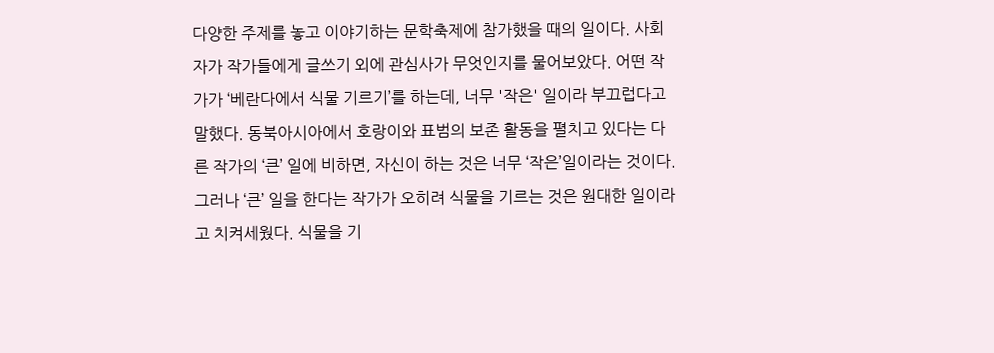다양한 주제를 놓고 이야기하는 문학축제에 참가했을 때의 일이다. 사회자가 작가들에게 글쓰기 외에 관심사가 무엇인지를 물어보았다. 어떤 작가가 ‘베란다에서 식물 기르기’를 하는데, 너무 '작은' 일이라 부끄럽다고 말했다. 동북아시아에서 호랑이와 표범의 보존 활동을 펼치고 있다는 다른 작가의 ‘큰’ 일에 비하면, 자신이 하는 것은 너무 ‘작은’일이라는 것이다. 그러나 ‘큰’ 일을 한다는 작가가 오히려 식물을 기르는 것은 원대한 일이라고 치켜세웠다. 식물을 기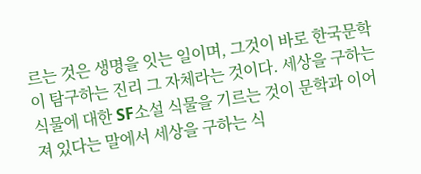르는 것은 생명을 잇는 일이며, 그것이 바로 한국문학이 탐구하는 진리 그 자체라는 것이다. 세상을 구하는 식물에 대한 SF소설 식물을 기르는 것이 문학과 이어져 있다는 말에서 세상을 구하는 식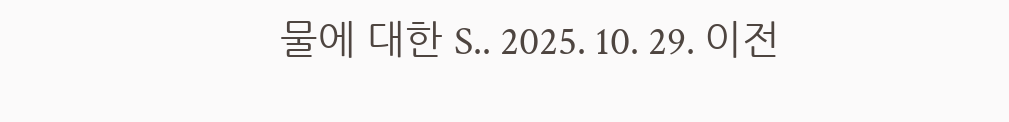물에 대한 S.. 2025. 10. 29. 이전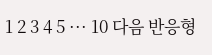1 2 3 4 5 ··· 10 다음 반응형